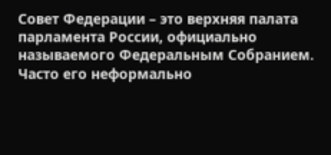Совет Федерации – это верхняя палата парламента России, официально называемого Федеральным Собранием. Часто его неформально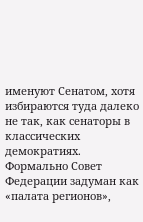именуют Сенатом, хотя избираются туда далеко не так, как сенаторы в классических демократиях. Формально Совет Федерации задуман как «палата регионов»,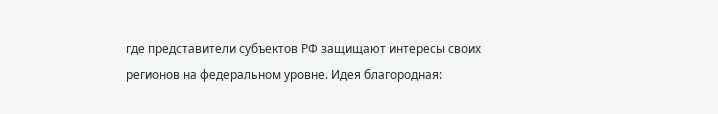где представители субъектов РФ защищают интересы своих регионов на федеральном уровне. Идея благородная: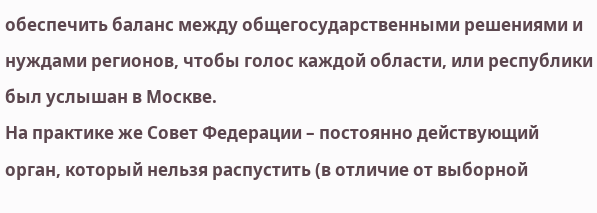обеспечить баланс между общегосударственными решениями и нуждами регионов, чтобы голос каждой области, или республики был услышан в Москве.
На практике же Совет Федерации – постоянно действующий орган, который нельзя распустить (в отличие от выборной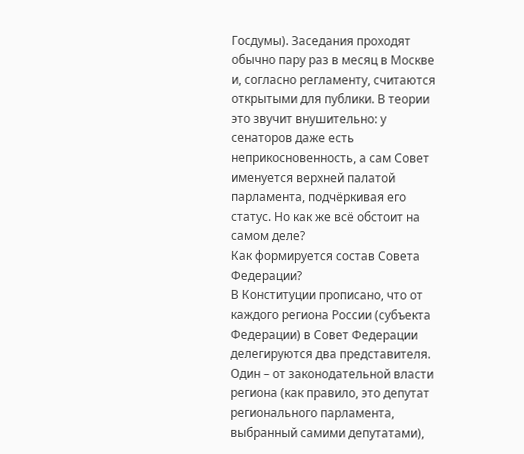Госдумы). Заседания проходят обычно пару раз в месяц в Москве и, согласно регламенту, считаются открытыми для публики. В теории это звучит внушительно: у сенаторов даже есть неприкосновенность, а сам Совет именуется верхней палатой парламента, подчёркивая его статус. Но как же всё обстоит на самом деле?
Как формируется состав Совета Федерации?
В Конституции прописано, что от каждого региона России (субъекта Федерации) в Совет Федерации делегируются два представителя. Один – от законодательной власти региона (как правило, это депутат регионального парламента, выбранный самими депутатами),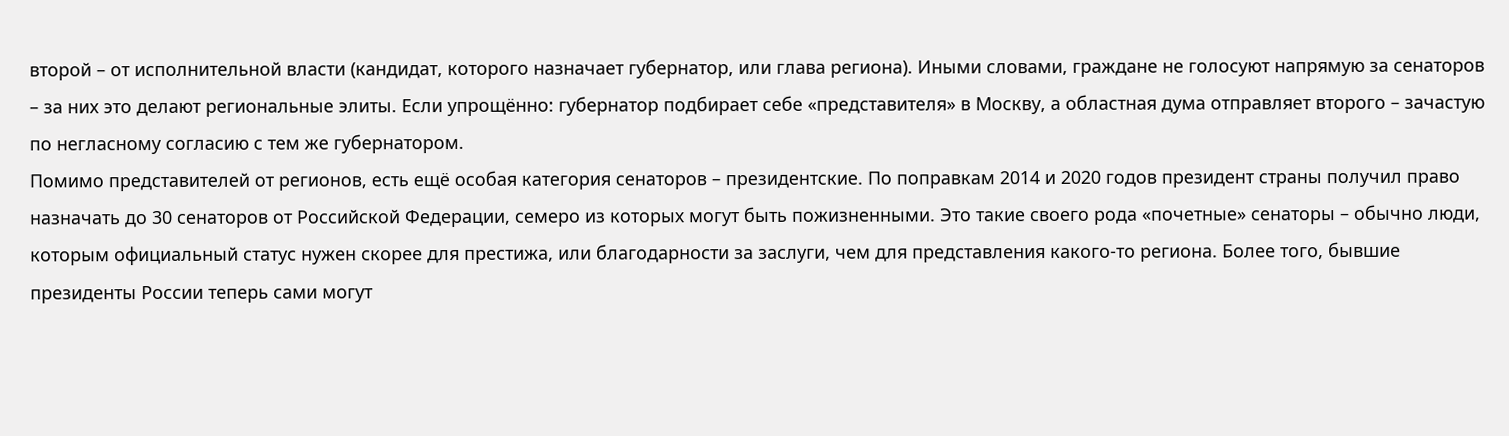второй – от исполнительной власти (кандидат, которого назначает губернатор, или глава региона). Иными словами, граждане не голосуют напрямую за сенаторов – за них это делают региональные элиты. Если упрощённо: губернатор подбирает себе «представителя» в Москву, а областная дума отправляет второго – зачастую по негласному согласию с тем же губернатором.
Помимо представителей от регионов, есть ещё особая категория сенаторов – президентские. По поправкам 2014 и 2020 годов президент страны получил право назначать до 30 сенаторов от Российской Федерации, семеро из которых могут быть пожизненными. Это такие своего рода «почетные» сенаторы – обычно люди, которым официальный статус нужен скорее для престижа, или благодарности за заслуги, чем для представления какого-то региона. Более того, бывшие президенты России теперь сами могут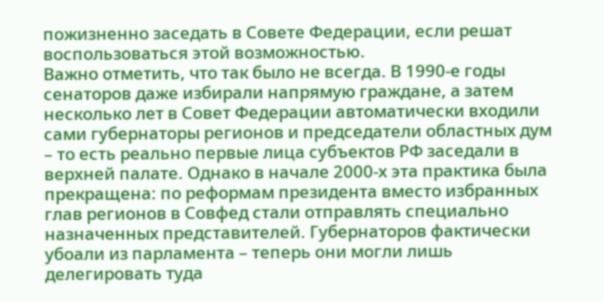пожизненно заседать в Совете Федерации, если решат воспользоваться этой возможностью.
Важно отметить, что так было не всегда. В 1990-е годы сенаторов даже избирали напрямую граждане, а затем несколько лет в Совет Федерации автоматически входили сами губернаторы регионов и председатели областных дум – то есть реально первые лица субъектов РФ заседали в верхней палате. Однако в начале 2000-х эта практика была прекращена: по реформам президента вместо избранных глав регионов в Совфед стали отправлять специально назначенных представителей. Губернаторов фактически убоали из парламента – теперь они могли лишь делегировать туда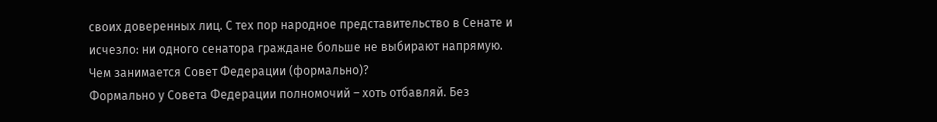своих доверенных лиц. С тех пор народное представительство в Сенате и исчезло: ни одного сенатора граждане больше не выбирают напрямую.
Чем занимается Совет Федерации (формально)?
Формально у Совета Федерации полномочий – хоть отбавляй. Без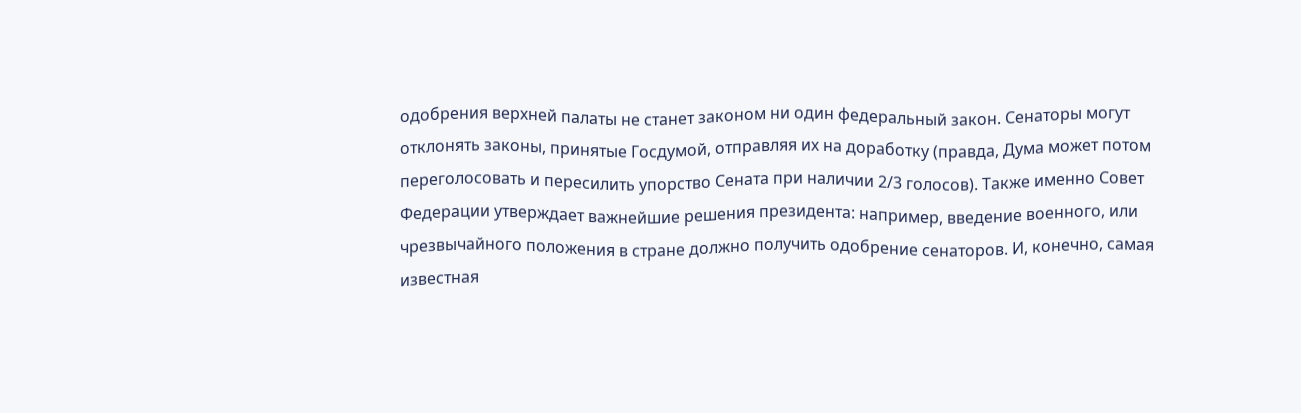одобрения верхней палаты не станет законом ни один федеральный закон. Сенаторы могут отклонять законы, принятые Госдумой, отправляя их на доработку (правда, Дума может потом переголосовать и пересилить упорство Сената при наличии 2/3 голосов). Также именно Совет Федерации утверждает важнейшие решения президента: например, введение военного, или чрезвычайного положения в стране должно получить одобрение сенаторов. И, конечно, самая известная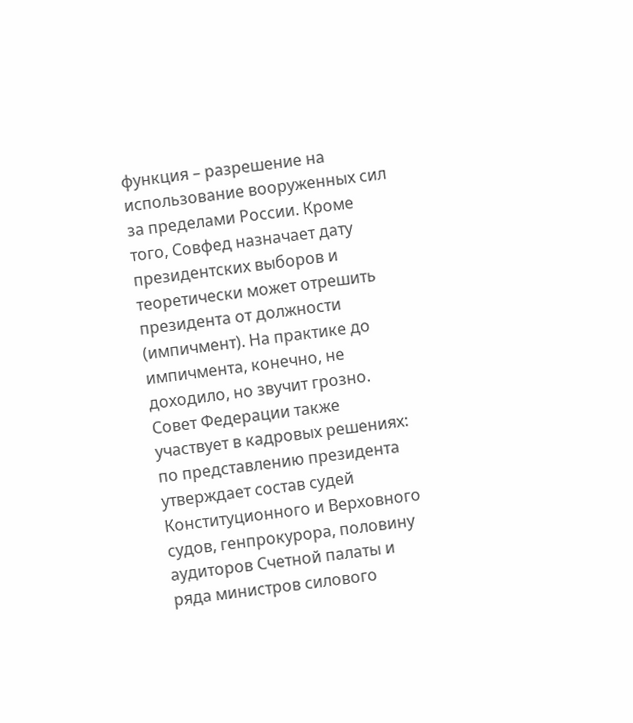функция – разрешение на использование вооруженных сил за пределами России. Кроме того, Совфед назначает дату президентских выборов и теоретически может отрешить президента от должности (импичмент). На практике до импичмента, конечно, не доходило, но звучит грозно.
Совет Федерации также участвует в кадровых решениях: по представлению президента утверждает состав судей Конституционного и Верховного судов, генпрокурора, половину аудиторов Счетной палаты и ряда министров силового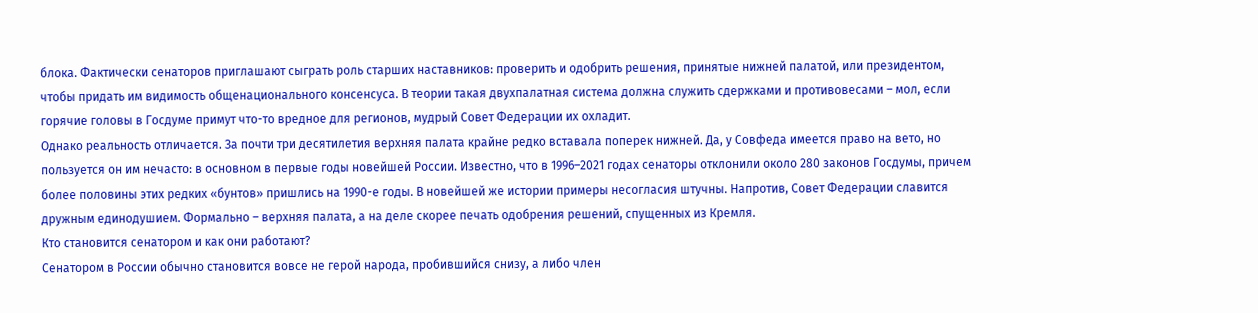блока. Фактически сенаторов приглашают сыграть роль старших наставников: проверить и одобрить решения, принятые нижней палатой, или президентом, чтобы придать им видимость общенационального консенсуса. В теории такая двухпалатная система должна служить сдержками и противовесами – мол, если горячие головы в Госдуме примут что-то вредное для регионов, мудрый Совет Федерации их охладит.
Однако реальность отличается. За почти три десятилетия верхняя палата крайне редко вставала поперек нижней. Да, у Совфеда имеется право на вето, но пользуется он им нечасто: в основном в первые годы новейшей России. Известно, что в 1996–2021 годах сенаторы отклонили около 280 законов Госдумы, причем более половины этих редких «бунтов» пришлись на 1990-е годы. В новейшей же истории примеры несогласия штучны. Напротив, Совет Федерации славится дружным единодушием. Формально – верхняя палата, а на деле скорее печать одобрения решений, спущенных из Кремля.
Кто становится сенатором и как они работают?
Сенатором в России обычно становится вовсе не герой народа, пробившийся снизу, а либо член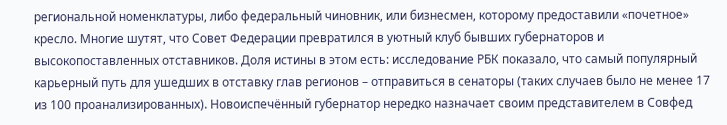региональной номенклатуры, либо федеральный чиновник, или бизнесмен, которому предоставили «почетное» кресло. Многие шутят, что Совет Федерации превратился в уютный клуб бывших губернаторов и высокопоставленных отставников. Доля истины в этом есть: исследование РБК показало, что самый популярный карьерный путь для ушедших в отставку глав регионов – отправиться в сенаторы (таких случаев было не менее 17 из 100 проанализированных). Новоиспечённый губернатор нередко назначает своим представителем в Совфед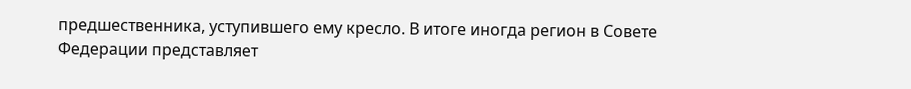предшественника, уступившего ему кресло. В итоге иногда регион в Совете Федерации представляет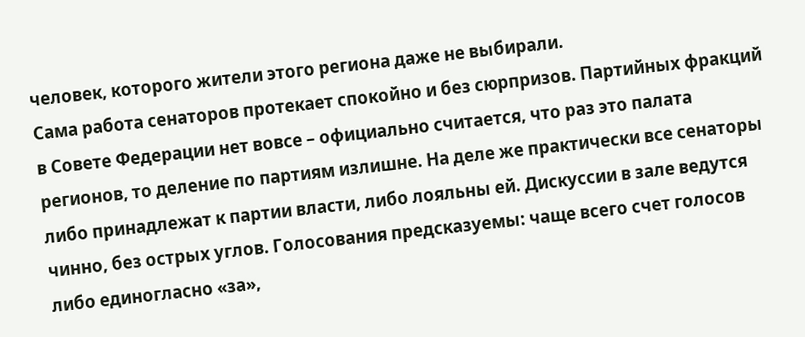человек, которого жители этого региона даже не выбирали.
Сама работа сенаторов протекает спокойно и без сюрпризов. Партийных фракций в Совете Федерации нет вовсе – официально считается, что раз это палата регионов, то деление по партиям излишне. На деле же практически все сенаторы либо принадлежат к партии власти, либо лояльны ей. Дискуссии в зале ведутся чинно, без острых углов. Голосования предсказуемы: чаще всего счет голосов либо единогласно «за»,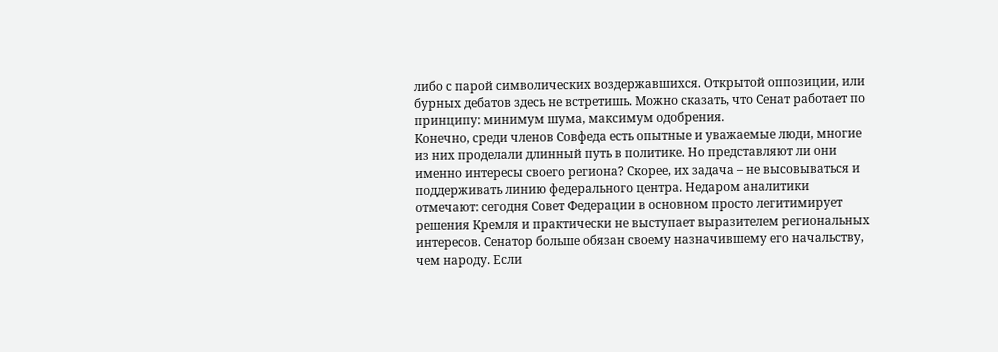либо с парой символических воздержавшихся. Открытой оппозиции, или бурных дебатов здесь не встретишь. Можно сказать, что Сенат работает по принципу: минимум шума, максимум одобрения.
Конечно, среди членов Совфеда есть опытные и уважаемые люди, многие из них проделали длинный путь в политике. Но представляют ли они именно интересы своего региона? Скорее, их задача – не высовываться и поддерживать линию федерального центра. Недаром аналитики отмечают: сегодня Совет Федерации в основном просто легитимирует решения Кремля и практически не выступает выразителем региональных интересов. Сенатор больше обязан своему назначившему его начальству, чем народу. Если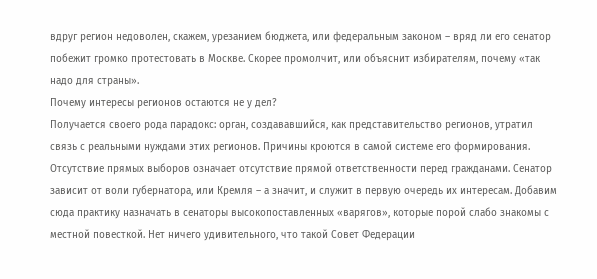вдруг регион недоволен, скажем, урезанием бюджета, или федеральным законом – вряд ли его сенатор побежит громко протестовать в Москве. Скорее промолчит, или объяснит избирателям, почему «так надо для страны».
Почему интересы регионов остаются не у дел?
Получается своего рода парадокс: орган, создававшийся, как представительство регионов, утратил связь с реальными нуждами этих регионов. Причины кроются в самой системе его формирования. Отсутствие прямых выборов означает отсутствие прямой ответственности перед гражданами. Сенатор зависит от воли губернатора, или Кремля – а значит, и служит в первую очередь их интересам. Добавим сюда практику назначать в сенаторы высокопоставленных «варягов», которые порой слабо знакомы с местной повесткой. Нет ничего удивительного, что такой Совет Федерации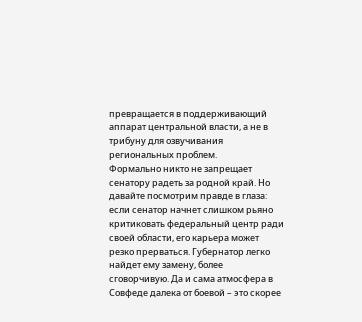превращается в поддерживающий аппарат центральной власти, а не в трибуну для озвучивания региональных проблем.
Формально никто не запрещает сенатору радеть за родной край. Но давайте посмотрим правде в глаза: если сенатор начнет слишком рьяно критиковать федеральный центр ради своей области, его карьера может резко прерваться. Губернатор легко найдет ему замену, более сговорчивую. Да и сама атмосфера в Совфеде далека от боевой – это скорее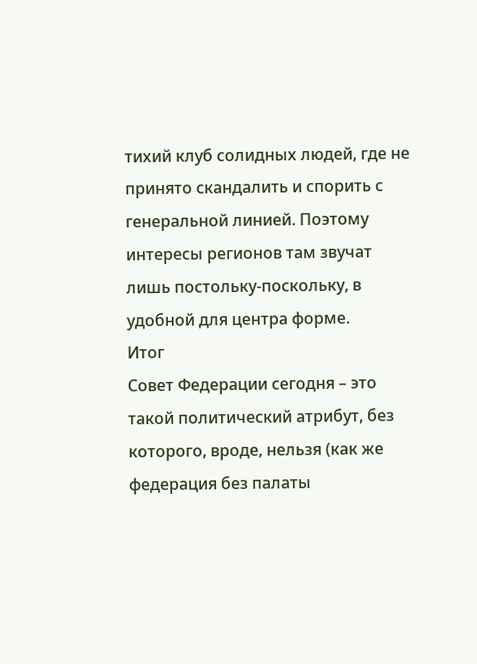тихий клуб солидных людей, где не принято скандалить и спорить с генеральной линией. Поэтому интересы регионов там звучат лишь постольку-поскольку, в удобной для центра форме.
Итог
Совет Федерации сегодня – это такой политический атрибут, без которого, вроде, нельзя (как же федерация без палаты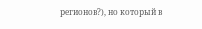регионов?), но который в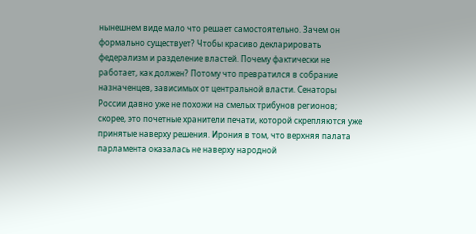нынешнем виде мало что решает самостоятельно. Зачем он формально существует? Чтобы красиво декларировать федерализм и разделение властей. Почему фактически не работает, как должен? Потому что превратился в собрание назначенцев, зависимых от центральной власти. Сенаторы России давно уже не похожи на смелых трибунов регионов; скорее, это почетные хранители печати, которой скрепляются уже принятые наверху решения. Ирония в том, что верхняя палата парламента оказалась не наверху народной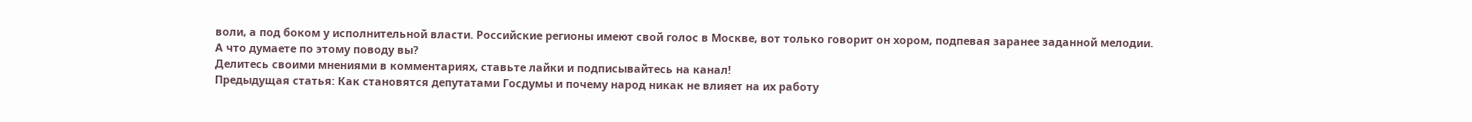воли, а под боком у исполнительной власти. Российские регионы имеют свой голос в Москве, вот только говорит он хором, подпевая заранее заданной мелодии.
А что думаете по этому поводу вы?
Делитесь своими мнениями в комментариях, ставьте лайки и подписывайтесь на канал!
Предыдущая статья: Как становятся депутатами Госдумы и почему народ никак не влияет на их работу